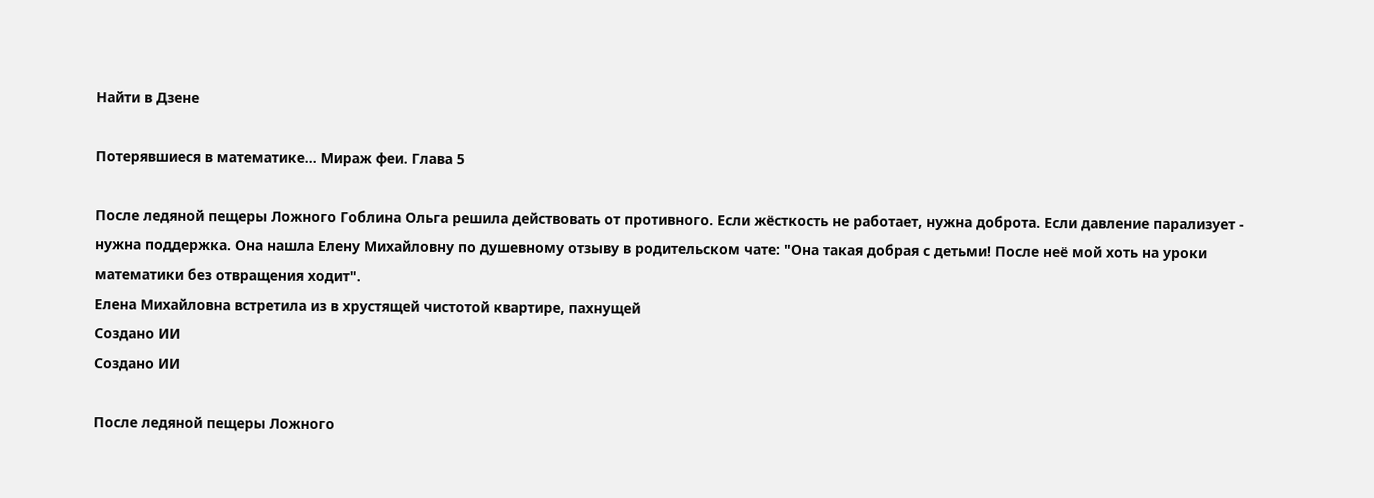Найти в Дзене

Потерявшиеся в математике... Мираж феи. Глава 5

После ледяной пещеры Ложного Гоблина Ольга решила действовать от противного. Если жёсткость не работает, нужна доброта. Если давление парализует - нужна поддержка. Она нашла Елену Михайловну по душевному отзыву в родительском чате: "Она такая добрая с детьми! После неё мой хоть на уроки математики без отвращения ходит".
Елена Михайловна встретила из в хрустящей чистотой квартире, пахнущей
Создано ИИ
Создано ИИ

После ледяной пещеры Ложного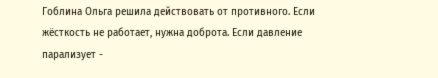Гоблина Ольга решила действовать от противного. Если жёсткость не работает, нужна доброта. Если давление парализует -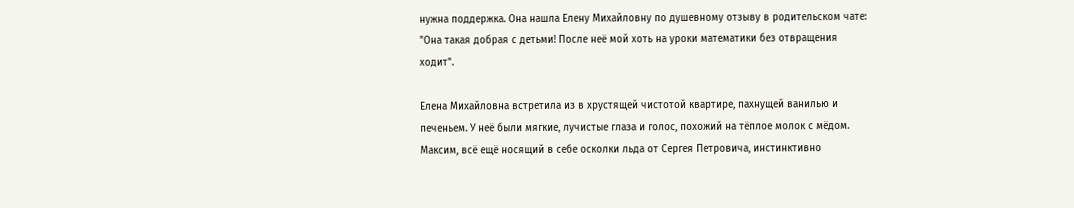нужна поддержка. Она нашла Елену Михайловну по душевному отзыву в родительском чате: "Она такая добрая с детьми! После неё мой хоть на уроки математики без отвращения ходит".

Елена Михайловна встретила из в хрустящей чистотой квартире, пахнущей ванилью и печеньем. У неё были мягкие, лучистые глаза и голос, похожий на тёплое молок с мёдом. Максим, всё ещё носящий в себе осколки льда от Сергея Петровича, инстинктивно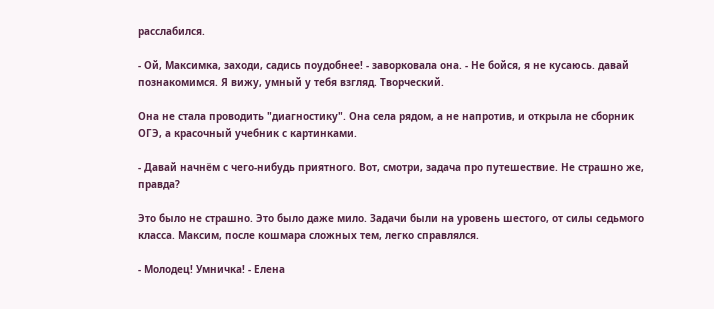расслабился.

- Ой, Максимка, заходи, садись поудобнее! - заворковала она. - Не бойся, я не кусаюсь. давай познакомимся. Я вижу, умный у тебя взгляд. Творческий.

Она не стала проводить "диагностику". Она села рядом, а не напротив, и открыла не сборник ОГЭ, а красочный учебник с картинками.

- Давай начнём с чего-нибудь приятного. Вот, смотри, задача про путешествие. Не страшно же, правда?

Это было не страшно. Это было даже мило. Задачи были на уровень шестого, от силы седьмого класса. Максим, после кошмара сложных тем, легко справлялся.

- Молодец! Умничка! - Елена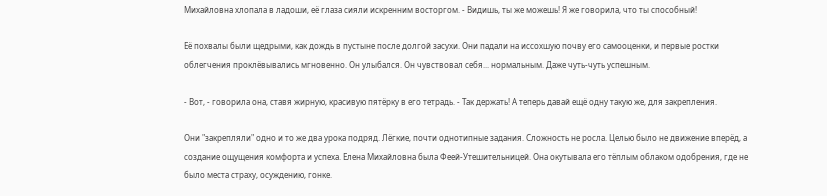Михайловна хлопала в ладоши, её глаза сияли искренним восторгом. - Видишь, ты же можешь! Я же говорила, что ты способный!

Её похвалы были щедрыми, как дождь в пустыне после долгой засухи. Они падали на иссохшую почву его самооценки, и первые ростки облегчения проклёвывались мгновенно. Он улыбался. Он чувствовал себя... нормальным. Даже чуть-чуть успешным.

- Вот, - говорила она, ставя жирную, красивую пятёрку в его тетрадь. - Так держать! А теперь давай ещё одну такую же, для закрепления.

Они "закрепляли" одно и то же два урока подряд. Лёгкие, почти однотипные задания. Сложность не росла. Целью было не движение вперёд, а создание ощущения комфорта и успеха. Елена Михайловна была Феей-Утешительницей. Она окутывала его тёплым облаком одобрения, где не было места страху, осуждению, гонке.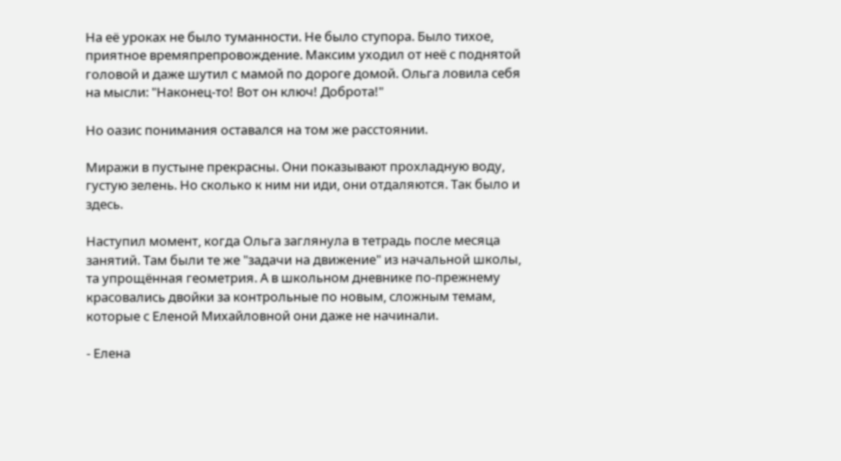На её уроках не было туманности. Не было ступора. Было тихое, приятное времяпрепровождение. Максим уходил от неё с поднятой головой и даже шутил с мамой по дороге домой. Ольга ловила себя на мысли: "Наконец-то! Вот он ключ! Доброта!"

Но оазис понимания оставался на том же расстоянии.

Миражи в пустыне прекрасны. Они показывают прохладную воду, густую зелень. Но сколько к ним ни иди, они отдаляются. Так было и здесь.

Наступил момент, когда Ольга заглянула в тетрадь после месяца занятий. Там были те же "задачи на движение" из начальной школы, та упрощённая геометрия. А в школьном дневнике по-прежнему красовались двойки за контрольные по новым, сложным темам, которые с Еленой Михайловной они даже не начинали.

- Елена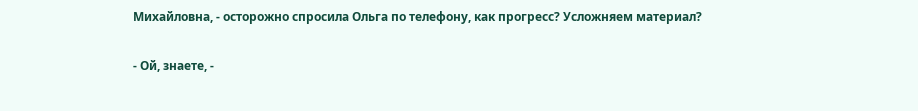Михайловна, - осторожно спросила Ольга по телефону, как прогресс? Усложняем материал?

- Ой, знаете, -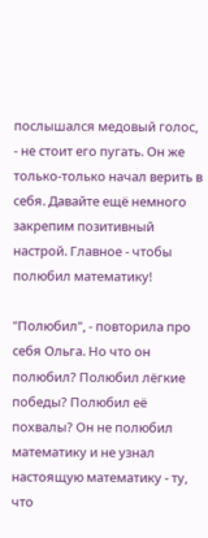послышался медовый голос, - не стоит его пугать. Он же только-только начал верить в себя. Давайте ещё немного закрепим позитивный настрой. Главное - чтобы полюбил математику!

"Полюбил", - повторила про себя Ольга. Но что он полюбил? Полюбил лёгкие победы? Полюбил её похвалы? Он не полюбил математику и не узнал настоящую математику - ту, что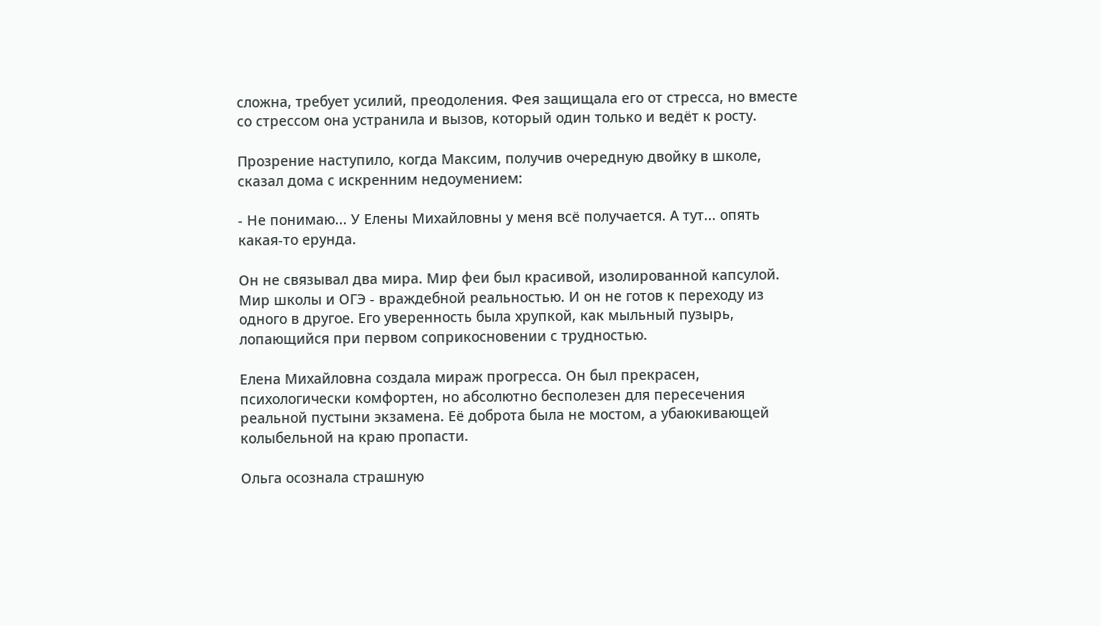сложна, требует усилий, преодоления. Фея защищала его от стресса, но вместе со стрессом она устранила и вызов, который один только и ведёт к росту.

Прозрение наступило, когда Максим, получив очередную двойку в школе, сказал дома с искренним недоумением:

- Не понимаю... У Елены Михайловны у меня всё получается. А тут... опять какая-то ерунда.

Он не связывал два мира. Мир феи был красивой, изолированной капсулой. Мир школы и ОГЭ - враждебной реальностью. И он не готов к переходу из одного в другое. Его уверенность была хрупкой, как мыльный пузырь, лопающийся при первом соприкосновении с трудностью.

Елена Михайловна создала мираж прогресса. Он был прекрасен, психологически комфортен, но абсолютно бесполезен для пересечения реальной пустыни экзамена. Её доброта была не мостом, а убаюкивающей колыбельной на краю пропасти.

Ольга осознала страшную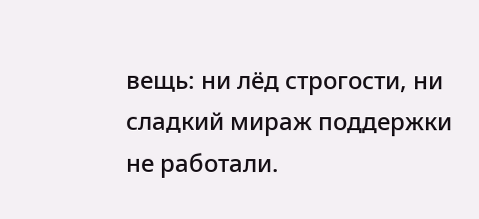вещь: ни лёд строгости, ни сладкий мираж поддержки не работали.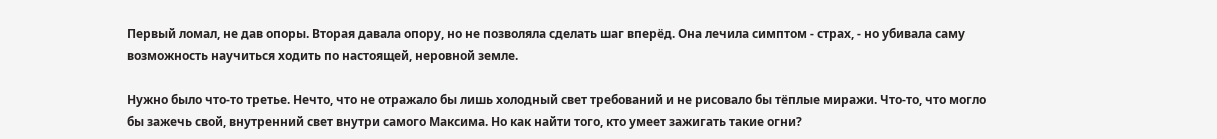Первый ломал, не дав опоры. Вторая давала опору, но не позволяла сделать шаг вперёд. Она лечила симптом - страх, - но убивала саму возможность научиться ходить по настоящей, неровной земле.

Нужно было что-то третье. Нечто, что не отражало бы лишь холодный свет требований и не рисовало бы тёплые миражи. Что-то, что могло бы зажечь свой, внутренний свет внутри самого Максима. Но как найти того, кто умеет зажигать такие огни?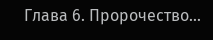Глава 6. Пророчество...